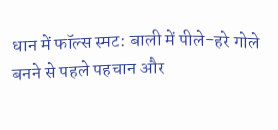धान में फॉल्स स्मट: बाली में पीले-हरे गोले बनने से पहले पहचान और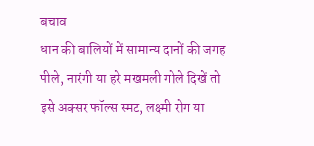बचाव
धान की बालियों में सामान्य दानों की जगह पीले, नारंगी या हरे मखमली गोले दिखें तो इसे अक्सर फॉल्स स्मट, लक्ष्मी रोग या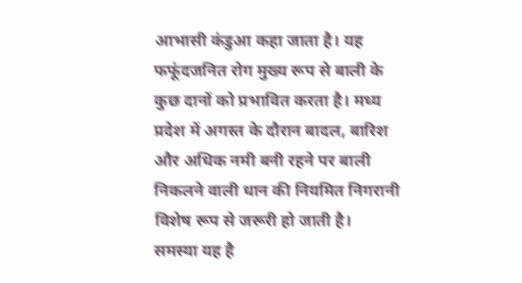आभासी कंडुआ कहा जाता है। यह फफूंदजनित रोग मुख्य रूप से बाली के कुछ दानों को प्रभावित करता है। मध्य प्रदेश में अगस्त के दौरान बादल, बारिश और अधिक नमी बनी रहने पर बाली निकलने वाली धान की नियमित निगरानी विशेष रूप से जरूरी हो जाती है।
समस्या यह है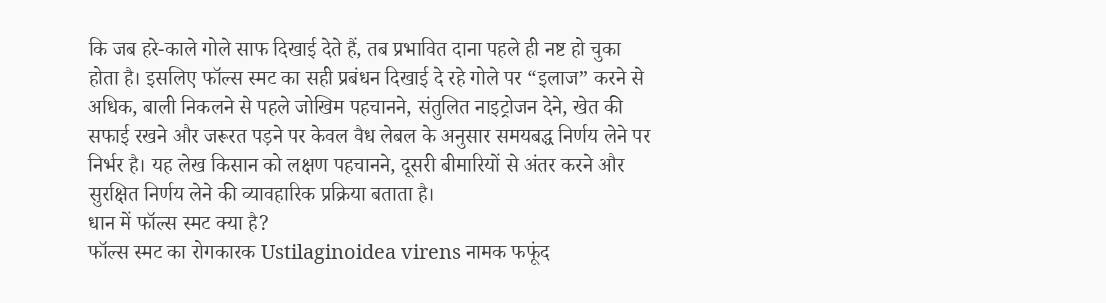कि जब हरे-काले गोले साफ दिखाई देते हैं, तब प्रभावित दाना पहले ही नष्ट हो चुका होता है। इसलिए फॉल्स स्मट का सही प्रबंधन दिखाई दे रहे गोले पर “इलाज” करने से अधिक, बाली निकलने से पहले जोखिम पहचानने, संतुलित नाइट्रोजन देने, खेत की सफाई रखने और जरूरत पड़ने पर केवल वैध लेबल के अनुसार समयबद्ध निर्णय लेने पर निर्भर है। यह लेख किसान को लक्षण पहचानने, दूसरी बीमारियों से अंतर करने और सुरक्षित निर्णय लेने की व्यावहारिक प्रक्रिया बताता है।
धान में फॉल्स स्मट क्या है?
फॉल्स स्मट का रोगकारक Ustilaginoidea virens नामक फफूंद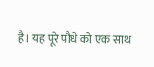है। यह पूरे पौधे को एक साथ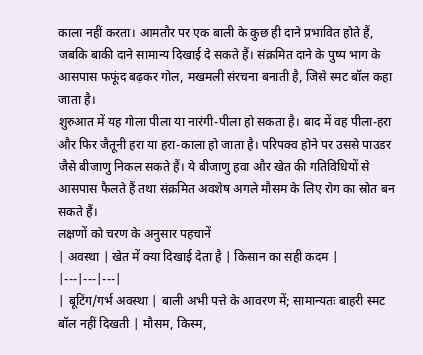काला नहीं करता। आमतौर पर एक बाली के कुछ ही दाने प्रभावित होते हैं, जबकि बाकी दाने सामान्य दिखाई दे सकते हैं। संक्रमित दाने के पुष्प भाग के आसपास फफूंद बढ़कर गोल, मखमली संरचना बनाती है, जिसे स्मट बॉल कहा जाता है।
शुरुआत में यह गोला पीला या नारंगी-पीला हो सकता है। बाद में वह पीला-हरा और फिर जैतूनी हरा या हरा-काला हो जाता है। परिपक्व होने पर उससे पाउडर जैसे बीजाणु निकल सकते हैं। ये बीजाणु हवा और खेत की गतिविधियों से आसपास फैलते हैं तथा संक्रमित अवशेष अगले मौसम के लिए रोग का स्रोत बन सकते हैं।
लक्षणों को चरण के अनुसार पहचानें
| अवस्था | खेत में क्या दिखाई देता है | किसान का सही कदम |
|---|---|---|
| बूटिंग/गर्भ अवस्था | बाली अभी पत्ते के आवरण में; सामान्यतः बाहरी स्मट बॉल नहीं दिखती | मौसम, किस्म,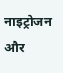नाइट्रोजन और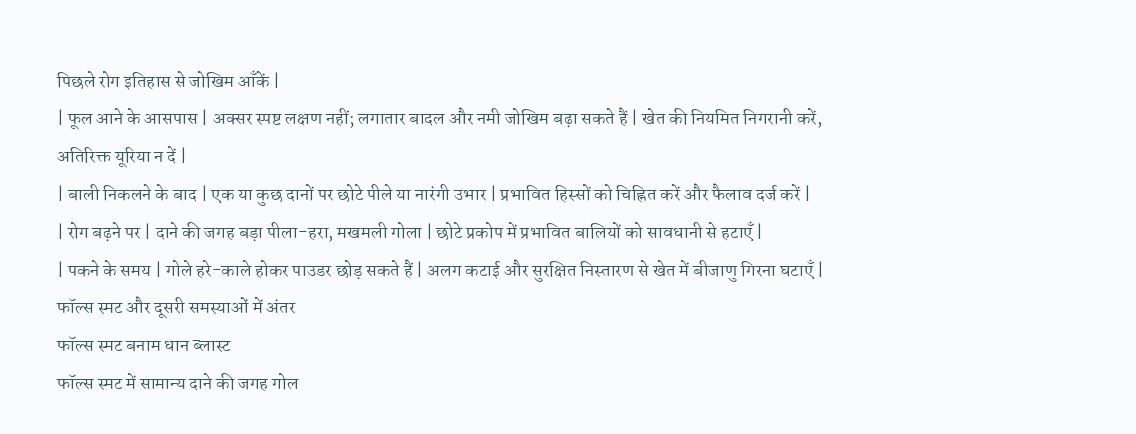पिछले रोग इतिहास से जोखिम आँकें |
| फूल आने के आसपास | अक्सर स्पष्ट लक्षण नहीं; लगातार बादल और नमी जोखिम बढ़ा सकते हैं | खेत की नियमित निगरानी करें, अतिरिक्त यूरिया न दें |
| बाली निकलने के बाद | एक या कुछ दानों पर छोटे पीले या नारंगी उभार | प्रभावित हिस्सों को चिह्नित करें और फैलाव दर्ज करें |
| रोग बढ़ने पर | दाने की जगह बड़ा पीला-हरा, मखमली गोला | छोटे प्रकोप में प्रभावित बालियों को सावधानी से हटाएँ |
| पकने के समय | गोले हरे-काले होकर पाउडर छोड़ सकते हैं | अलग कटाई और सुरक्षित निस्तारण से खेत में बीजाणु गिरना घटाएँ |
फॉल्स स्मट और दूसरी समस्याओं में अंतर
फॉल्स स्मट बनाम धान ब्लास्ट
फॉल्स स्मट में सामान्य दाने की जगह गोल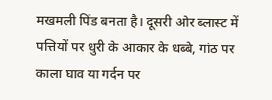मखमली पिंड बनता है। दूसरी ओर ब्लास्ट में पत्तियों पर धुरी के आकार के धब्बे, गांठ पर काला घाव या गर्दन पर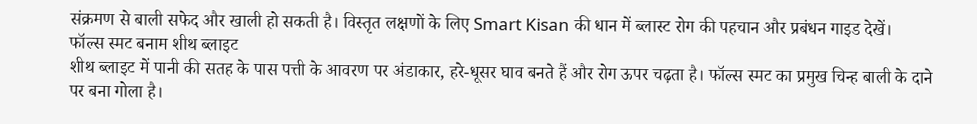संक्रमण से बाली सफेद और खाली हो सकती है। विस्तृत लक्षणों के लिए Smart Kisan की धान में ब्लास्ट रोग की पहचान और प्रबंधन गाइड देखें।
फॉल्स स्मट बनाम शीथ ब्लाइट
शीथ ब्लाइट में पानी की सतह के पास पत्ती के आवरण पर अंडाकार, हरे-धूसर घाव बनते हैं और रोग ऊपर चढ़ता है। फॉल्स स्मट का प्रमुख चिन्ह बाली के दाने पर बना गोला है।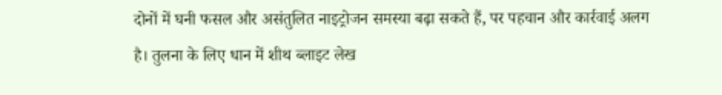दोनों में घनी फसल और असंतुलित नाइट्रोजन समस्या बढ़ा सकते हैं, पर पहचान और कार्रवाई अलग है। तुलना के लिए धान में शीथ ब्लाइट लेख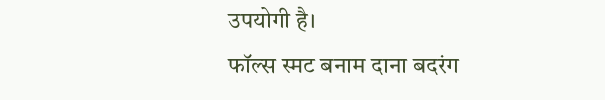उपयोगी है।
फॉल्स स्मट बनाम दाना बदरंग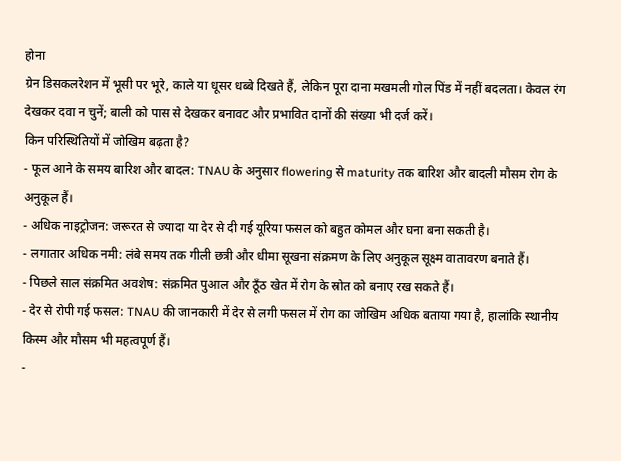होना
ग्रेन डिसकलरेशन में भूसी पर भूरे, काले या धूसर धब्बे दिखते हैं, लेकिन पूरा दाना मखमली गोल पिंड में नहीं बदलता। केवल रंग देखकर दवा न चुनें; बाली को पास से देखकर बनावट और प्रभावित दानों की संख्या भी दर्ज करें।
किन परिस्थितियों में जोखिम बढ़ता है?
- फूल आने के समय बारिश और बादल: TNAU के अनुसार flowering से maturity तक बारिश और बादली मौसम रोग के अनुकूल हैं।
- अधिक नाइट्रोजन: जरूरत से ज्यादा या देर से दी गई यूरिया फसल को बहुत कोमल और घना बना सकती है।
- लगातार अधिक नमी: लंबे समय तक गीली छत्री और धीमा सूखना संक्रमण के लिए अनुकूल सूक्ष्म वातावरण बनाते हैं।
- पिछले साल संक्रमित अवशेष: संक्रमित पुआल और ठूँठ खेत में रोग के स्रोत को बनाए रख सकते हैं।
- देर से रोपी गई फसल: TNAU की जानकारी में देर से लगी फसल में रोग का जोखिम अधिक बताया गया है, हालांकि स्थानीय किस्म और मौसम भी महत्वपूर्ण हैं।
-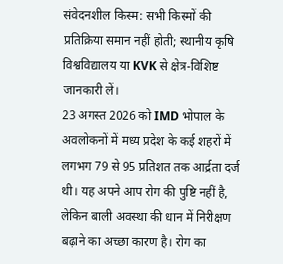संवेदनशील किस्म: सभी किस्मों की प्रतिक्रिया समान नहीं होती; स्थानीय कृषि विश्वविद्यालय या KVK से क्षेत्र-विशिष्ट जानकारी लें।
23 अगस्त 2026 को IMD भोपाल के अवलोकनों में मध्य प्रदेश के कई शहरों में लगभग 79 से 95 प्रतिशत तक आर्द्रता दर्ज थी। यह अपने आप रोग की पुष्टि नहीं है, लेकिन बाली अवस्था की धान में निरीक्षण बढ़ाने का अच्छा कारण है। रोग का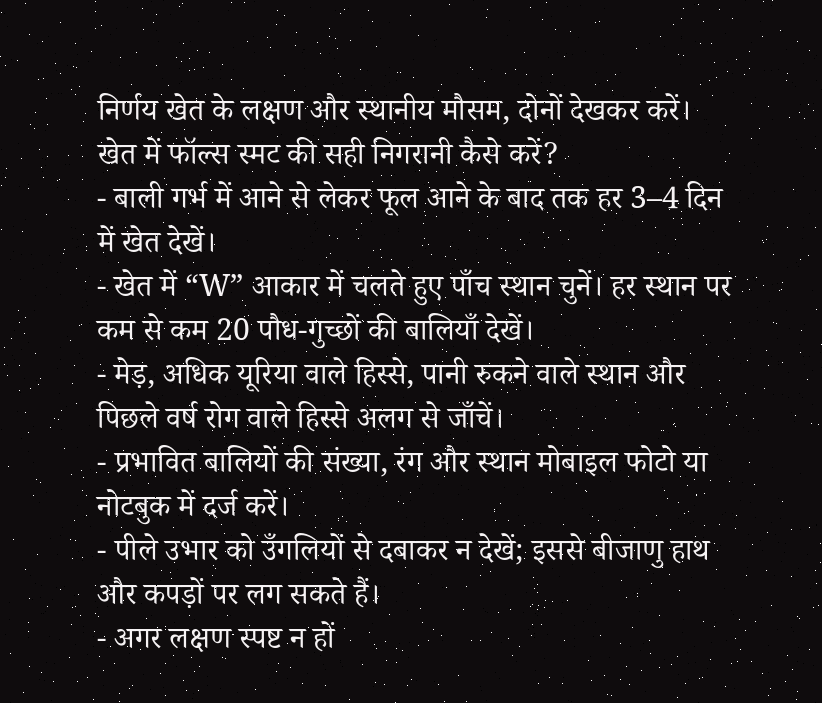निर्णय खेत के लक्षण और स्थानीय मौसम, दोनों देखकर करें।
खेत में फॉल्स स्मट की सही निगरानी कैसे करें?
- बाली गर्भ में आने से लेकर फूल आने के बाद तक हर 3–4 दिन में खेत देखें।
- खेत में “W” आकार में चलते हुए पाँच स्थान चुनें। हर स्थान पर कम से कम 20 पौध-गुच्छों की बालियाँ देखें।
- मेड़, अधिक यूरिया वाले हिस्से, पानी रुकने वाले स्थान और पिछले वर्ष रोग वाले हिस्से अलग से जाँचें।
- प्रभावित बालियों की संख्या, रंग और स्थान मोबाइल फोटो या नोटबुक में दर्ज करें।
- पीले उभार को उँगलियों से दबाकर न देखें; इससे बीजाणु हाथ और कपड़ों पर लग सकते हैं।
- अगर लक्षण स्पष्ट न हों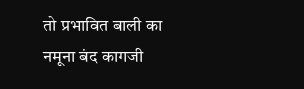तो प्रभावित बाली का नमूना बंद कागजी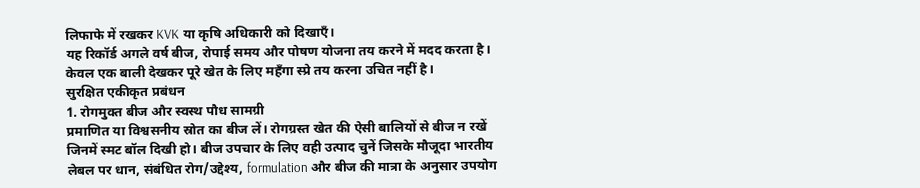लिफाफे में रखकर KVK या कृषि अधिकारी को दिखाएँ।
यह रिकॉर्ड अगले वर्ष बीज, रोपाई समय और पोषण योजना तय करने में मदद करता है। केवल एक बाली देखकर पूरे खेत के लिए महँगा स्प्रे तय करना उचित नहीं है।
सुरक्षित एकीकृत प्रबंधन
1. रोगमुक्त बीज और स्वस्थ पौध सामग्री
प्रमाणित या विश्वसनीय स्रोत का बीज लें। रोगग्रस्त खेत की ऐसी बालियों से बीज न रखें जिनमें स्मट बॉल दिखी हो। बीज उपचार के लिए वही उत्पाद चुनें जिसके मौजूदा भारतीय लेबल पर धान, संबंधित रोग/उद्देश्य, formulation और बीज की मात्रा के अनुसार उपयोग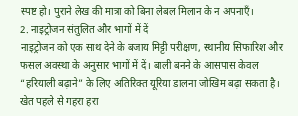स्पष्ट हो। पुराने लेख की मात्रा को बिना लेबल मिलान के न अपनाएँ।
2. नाइट्रोजन संतुलित और भागों में दें
नाइट्रोजन को एक साथ देने के बजाय मिट्टी परीक्षण, स्थानीय सिफारिश और फसल अवस्था के अनुसार भागों में दें। बाली बनने के आसपास केवल “हरियाली बढ़ाने” के लिए अतिरिक्त यूरिया डालना जोखिम बढ़ा सकता है। खेत पहले से गहरा हरा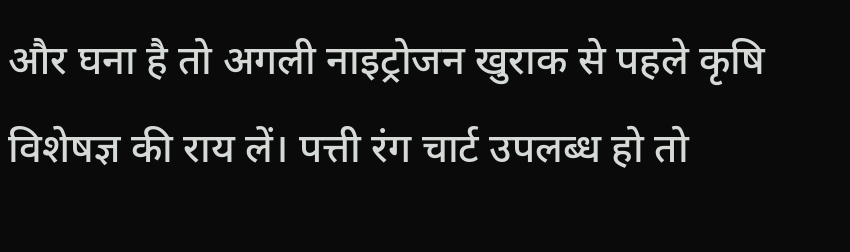और घना है तो अगली नाइट्रोजन खुराक से पहले कृषि विशेषज्ञ की राय लें। पत्ती रंग चार्ट उपलब्ध हो तो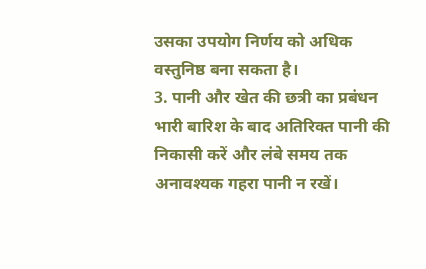उसका उपयोग निर्णय को अधिक वस्तुनिष्ठ बना सकता है।
3. पानी और खेत की छत्री का प्रबंधन
भारी बारिश के बाद अतिरिक्त पानी की निकासी करें और लंबे समय तक अनावश्यक गहरा पानी न रखें।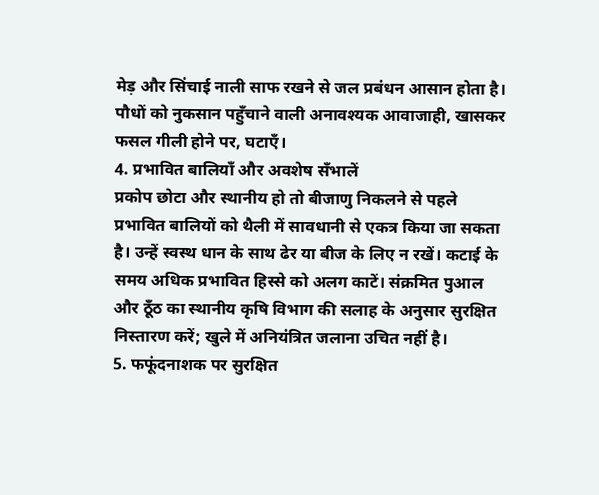मेड़ और सिंचाई नाली साफ रखने से जल प्रबंधन आसान होता है। पौधों को नुकसान पहुँचाने वाली अनावश्यक आवाजाही, खासकर फसल गीली होने पर, घटाएँ।
4. प्रभावित बालियाँ और अवशेष सँभालें
प्रकोप छोटा और स्थानीय हो तो बीजाणु निकलने से पहले प्रभावित बालियों को थैली में सावधानी से एकत्र किया जा सकता है। उन्हें स्वस्थ धान के साथ ढेर या बीज के लिए न रखें। कटाई के समय अधिक प्रभावित हिस्से को अलग काटें। संक्रमित पुआल और ठूँठ का स्थानीय कृषि विभाग की सलाह के अनुसार सुरक्षित निस्तारण करें; खुले में अनियंत्रित जलाना उचित नहीं है।
5. फफूंदनाशक पर सुरक्षित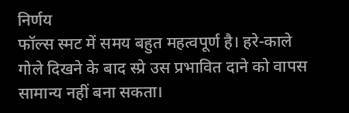निर्णय
फॉल्स स्मट में समय बहुत महत्वपूर्ण है। हरे-काले गोले दिखने के बाद स्प्रे उस प्रभावित दाने को वापस सामान्य नहीं बना सकता।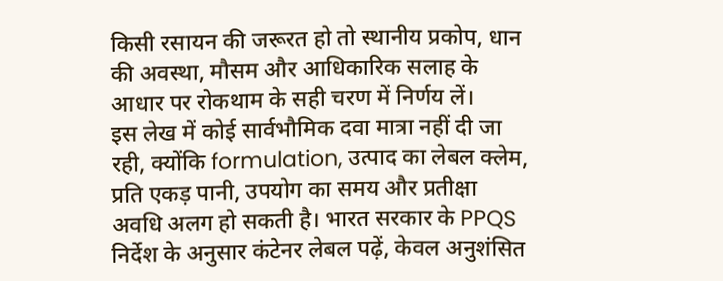किसी रसायन की जरूरत हो तो स्थानीय प्रकोप, धान की अवस्था, मौसम और आधिकारिक सलाह के आधार पर रोकथाम के सही चरण में निर्णय लें।
इस लेख में कोई सार्वभौमिक दवा मात्रा नहीं दी जा रही, क्योंकि formulation, उत्पाद का लेबल क्लेम, प्रति एकड़ पानी, उपयोग का समय और प्रतीक्षा अवधि अलग हो सकती है। भारत सरकार के PPQS निर्देश के अनुसार कंटेनर लेबल पढ़ें, केवल अनुशंसित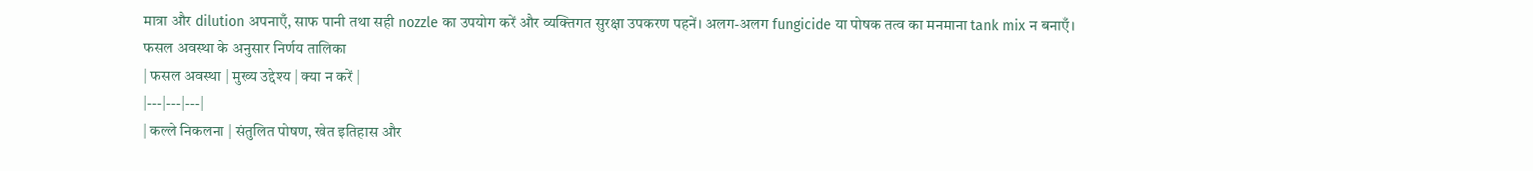मात्रा और dilution अपनाएँ, साफ पानी तथा सही nozzle का उपयोग करें और व्यक्तिगत सुरक्षा उपकरण पहनें। अलग-अलग fungicide या पोषक तत्व का मनमाना tank mix न बनाएँ।
फसल अवस्था के अनुसार निर्णय तालिका
| फसल अवस्था | मुख्य उद्देश्य | क्या न करें |
|---|---|---|
| कल्ले निकलना | संतुलित पोषण, खेत इतिहास और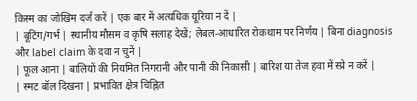किस्म का जोखिम दर्ज करें | एक बार में अत्यधिक यूरिया न दें |
| बूटिंग/गर्भ | स्थानीय मौसम व कृषि सलाह देखें; लेबल-आधारित रोकथाम पर निर्णय | बिना diagnosis और label claim के दवा न चुनें |
| फूल आना | बालियों की नियमित निगरानी और पानी की निकासी | बारिश या तेज हवा में स्प्रे न करें |
| स्मट बॉल दिखना | प्रभावित क्षेत्र चिह्नित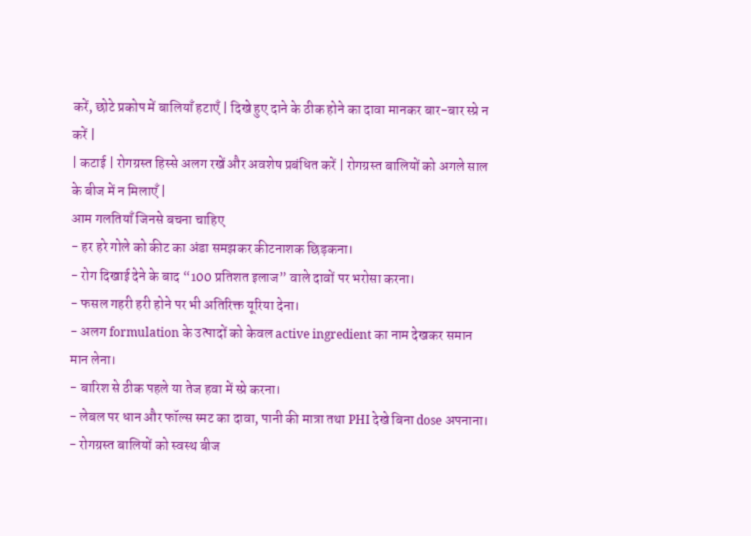करें, छोटे प्रकोप में बालियाँ हटाएँ | दिखे हुए दाने के ठीक होने का दावा मानकर बार-बार स्प्रे न करें |
| कटाई | रोगग्रस्त हिस्से अलग रखें और अवशेष प्रबंधित करें | रोगग्रस्त बालियों को अगले साल के बीज में न मिलाएँ |
आम गलतियाँ जिनसे बचना चाहिए
- हर हरे गोले को कीट का अंडा समझकर कीटनाशक छिड़कना।
- रोग दिखाई देने के बाद “100 प्रतिशत इलाज” वाले दावों पर भरोसा करना।
- फसल गहरी हरी होने पर भी अतिरिक्त यूरिया देना।
- अलग formulation के उत्पादों को केवल active ingredient का नाम देखकर समान मान लेना।
- बारिश से ठीक पहले या तेज हवा में स्प्रे करना।
- लेबल पर धान और फॉल्स स्मट का दावा, पानी की मात्रा तथा PHI देखे बिना dose अपनाना।
- रोगग्रस्त बालियों को स्वस्थ बीज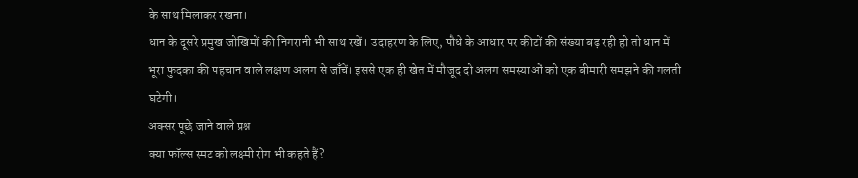के साथ मिलाकर रखना।
धान के दूसरे प्रमुख जोखिमों की निगरानी भी साथ रखें। उदाहरण के लिए, पौधे के आधार पर कीटों की संख्या बढ़ रही हो तो धान में भूरा फुदका की पहचान वाले लक्षण अलग से जाँचें। इससे एक ही खेत में मौजूद दो अलग समस्याओं को एक बीमारी समझने की गलती घटेगी।
अक्सर पूछे जाने वाले प्रश्न
क्या फॉल्स स्मट को लक्ष्मी रोग भी कहते हैं?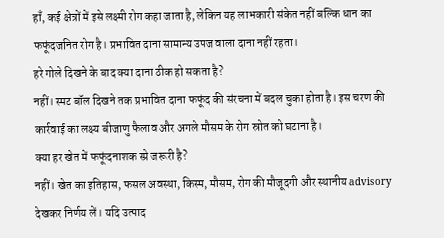हाँ, कई क्षेत्रों में इसे लक्ष्मी रोग कहा जाता है, लेकिन यह लाभकारी संकेत नहीं बल्कि धान का फफूंदजनित रोग है। प्रभावित दाना सामान्य उपज वाला दाना नहीं रहता।
हरे गोले दिखने के बाद क्या दाना ठीक हो सकता है?
नहीं। स्मट बॉल दिखने तक प्रभावित दाना फफूंद की संरचना में बदल चुका होता है। इस चरण की कार्रवाई का लक्ष्य बीजाणु फैलाव और अगले मौसम के रोग स्रोत को घटाना है।
क्या हर खेत में फफूंदनाशक स्प्रे जरूरी है?
नहीं। खेत का इतिहास, फसल अवस्था, किस्म, मौसम, रोग की मौजूदगी और स्थानीय advisory देखकर निर्णय लें। यदि उत्पाद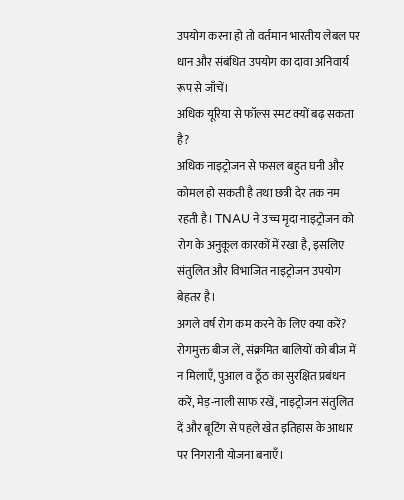उपयोग करना हो तो वर्तमान भारतीय लेबल पर धान और संबंधित उपयोग का दावा अनिवार्य रूप से जाँचें।
अधिक यूरिया से फॉल्स स्मट क्यों बढ़ सकता है?
अधिक नाइट्रोजन से फसल बहुत घनी और कोमल हो सकती है तथा छत्री देर तक नम रहती है। TNAU ने उच्च मृदा नाइट्रोजन को रोग के अनुकूल कारकों में रखा है, इसलिए संतुलित और विभाजित नाइट्रोजन उपयोग बेहतर है।
अगले वर्ष रोग कम करने के लिए क्या करें?
रोगमुक्त बीज लें, संक्रमित बालियों को बीज में न मिलाएँ, पुआल व ठूँठ का सुरक्षित प्रबंधन करें, मेड़-नाली साफ रखें, नाइट्रोजन संतुलित दें और बूटिंग से पहले खेत इतिहास के आधार पर निगरानी योजना बनाएँ।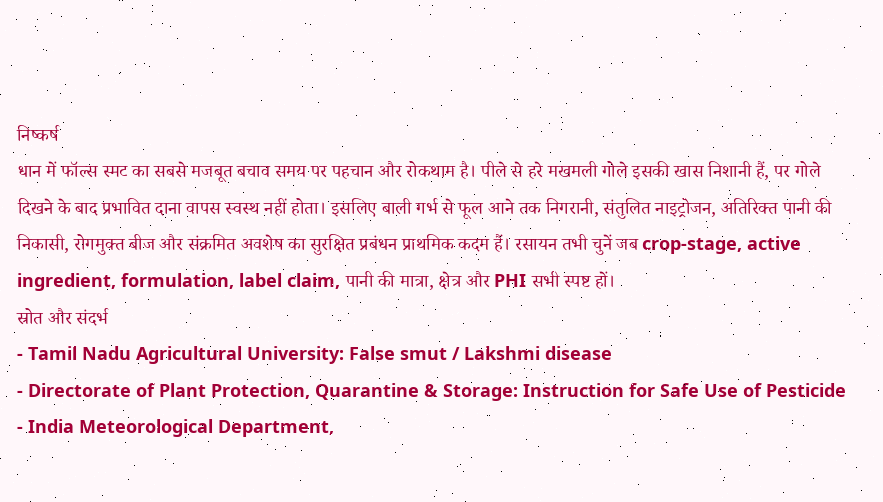निष्कर्ष
धान में फॉल्स स्मट का सबसे मजबूत बचाव समय पर पहचान और रोकथाम है। पीले से हरे मखमली गोले इसकी खास निशानी हैं, पर गोले दिखने के बाद प्रभावित दाना वापस स्वस्थ नहीं होता। इसलिए बाली गर्भ से फूल आने तक निगरानी, संतुलित नाइट्रोजन, अतिरिक्त पानी की निकासी, रोगमुक्त बीज और संक्रमित अवशेष का सुरक्षित प्रबंधन प्राथमिक कदम हैं। रसायन तभी चुनें जब crop-stage, active ingredient, formulation, label claim, पानी की मात्रा, क्षेत्र और PHI सभी स्पष्ट हों।
स्रोत और संदर्भ
- Tamil Nadu Agricultural University: False smut / Lakshmi disease
- Directorate of Plant Protection, Quarantine & Storage: Instruction for Safe Use of Pesticide
- India Meteorological Department,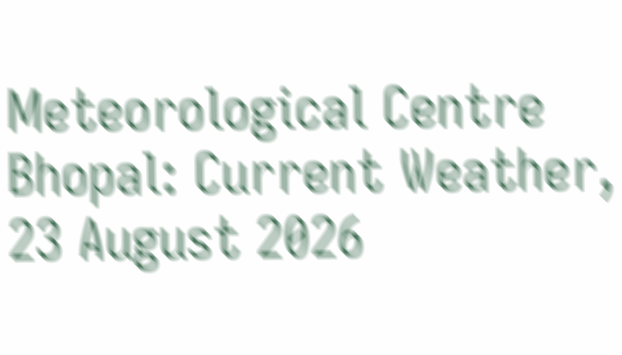Meteorological Centre Bhopal: Current Weather, 23 August 2026